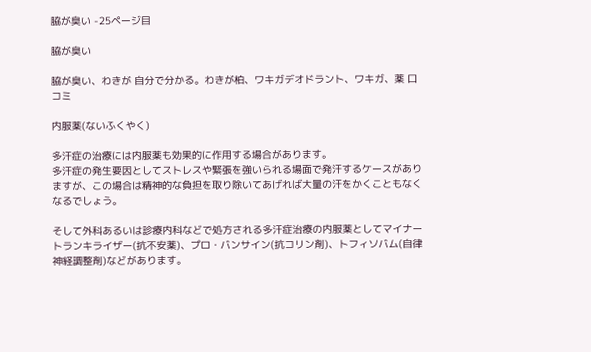脇が臭い -25ページ目

脇が臭い

脇が臭い、わきが 自分で分かる。わきが柏、ワキガデオドラント、ワキガ、薬 口コミ

内服薬(ないふくやく)

多汗症の治療には内服薬も効果的に作用する場合があります。
多汗症の発生要因としてストレスや緊張を強いられる場面で発汗するケースがありますが、この場合は精神的な負担を取り除いてあげれば大量の汗をかくこともなくなるでしょう。

そして外科あるいは診療内科などで処方される多汗症治療の内服薬としてマイナートランキライザー(抗不安薬)、プロ・バンサイン(抗コリン剤)、トフィソバム(自律神経調整剤)などがあります。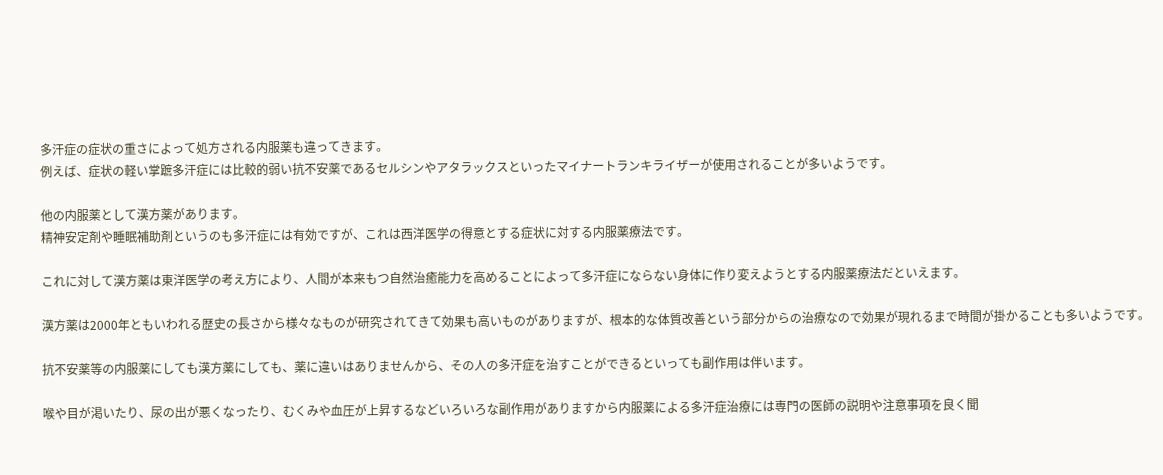多汗症の症状の重さによって処方される内服薬も違ってきます。
例えば、症状の軽い掌蹠多汗症には比較的弱い抗不安薬であるセルシンやアタラックスといったマイナートランキライザーが使用されることが多いようです。

他の内服薬として漢方薬があります。
精神安定剤や睡眠補助剤というのも多汗症には有効ですが、これは西洋医学の得意とする症状に対する内服薬療法です。

これに対して漢方薬は東洋医学の考え方により、人間が本来もつ自然治癒能力を高めることによって多汗症にならない身体に作り変えようとする内服薬療法だといえます。

漢方薬は2000年ともいわれる歴史の長さから様々なものが研究されてきて効果も高いものがありますが、根本的な体質改善という部分からの治療なので効果が現れるまで時間が掛かることも多いようです。

抗不安薬等の内服薬にしても漢方薬にしても、薬に違いはありませんから、その人の多汗症を治すことができるといっても副作用は伴います。

喉や目が渇いたり、尿の出が悪くなったり、むくみや血圧が上昇するなどいろいろな副作用がありますから内服薬による多汗症治療には専門の医師の説明や注意事項を良く聞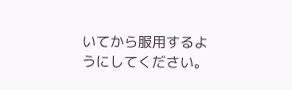いてから服用するようにしてください。